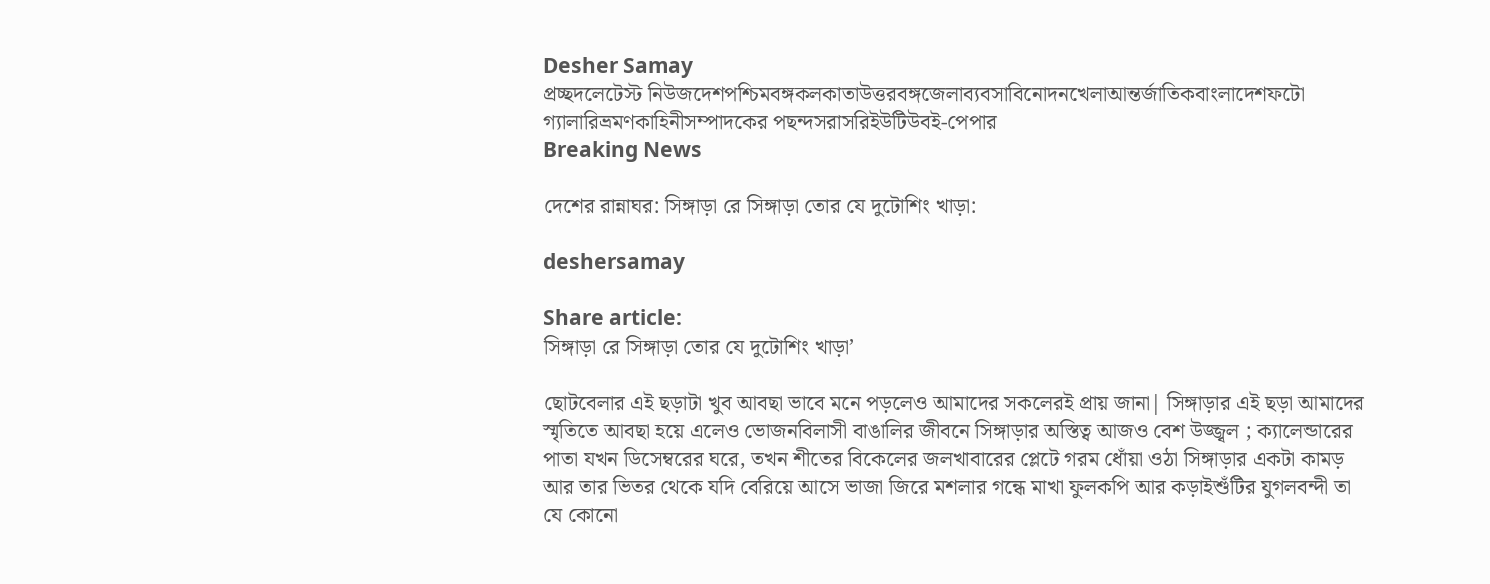Desher Samay
প্রচ্ছদলেটেস্ট নিউজদেশপশ্চিমবঙ্গকলকাতাউত্তরবঙ্গজেলাব্যবসাবিনোদনখেলাআন্তর্জাতিকবাংলাদেশফটো গ্যালারিভ্রমণকাহিনীসম্পাদকের পছন্দসরাসরিইউটিউবই-পেপার
Breaking News

দেশের রান্নাঘর: সিঙ্গাড়া রে সিঙ্গাড়া তোর যে দুটোশিং খাড়া:

deshersamay

Share article:
সিঙ্গাড়া রে সিঙ্গাড়া তোর যে দুটোশিং খাড়া’

ছোটবেলার এই ছড়াটা খুব আবছা ভাবে মনে পড়লেও আমাদের সকলেরই প্রায় জানা| সিঙ্গাড়ার এই ছড়া আমাদের স্মৃতিতে আবছা হয়ে এলেও ভোজনবিলাসী বাঙালির জীবনে সিঙ্গাড়ার অস্তিত্ব আজও বেশ উজ্জ্বল ; ক্যালেন্ডারের পাতা যখন ডিসেম্বরের ঘরে, তখন শীতের বিকেলের জলখাবারের প্লেটে গরম ধোঁয়া ওঠা সিঙ্গাড়ার একটা কামড় আর তার ভিতর থেকে যদি বেরিয়ে আসে ভাজা জিরে মশলার গন্ধে মাখা ফুলকপি আর কড়াইশুঁটির যুগলবন্দী তা যে কোনো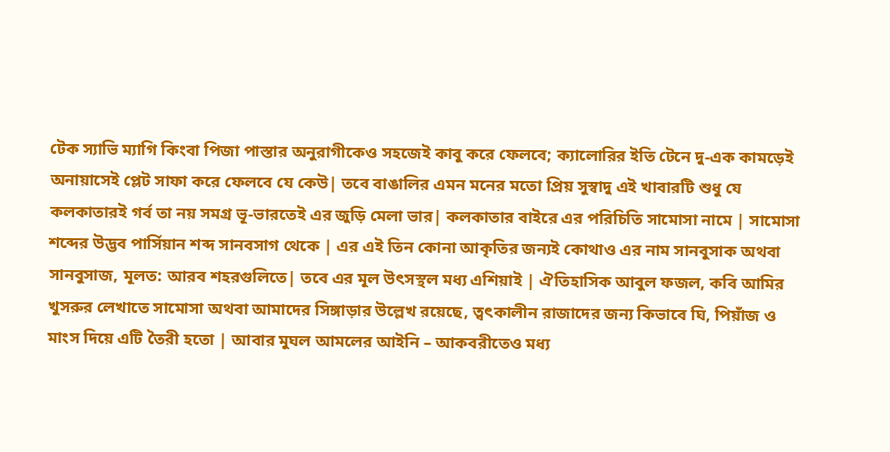টেক স্যাভি ম্যাগি কিংবা পিজা পাস্তার অনুরাগীকেও সহজেই কাবু করে ফেলবে; ক্যালোরির ইতি টেনে দু-এক কামড়েই অনায়াসেই প্লেট সাফা করে ফেলবে যে কেউ| তবে বাঙালির এমন মনের মতো প্রিয় সুস্বাদু এই খাবারটি শুধু যে কলকাতারই গর্ব তা নয় সমগ্র ভূ-ভারতেই এর জুড়ি মেলা ভার| কলকাতার বাইরে এর পরিচিতি সামোসা নামে | সামোসা শব্দের উদ্ভব পার্সিয়ান শব্দ সানবসাগ থেকে | এর এই তিন কোনা আকৃতির জন্যই কোথাও এর নাম সানবুসাক অথবা সানবুসাজ, মূলত: আরব শহরগুলিতে| তবে এর মূল উৎসস্থল মধ্য এশিয়াই | ঐতিহাসিক আবুল ফজল, কবি আমির খুসরুর লেখাতে সামোসা অথবা আমাদের সিঙ্গাড়ার উল্লেখ রয়েছে, ত্বৎকালীন রাজাদের জন্য কিভাবে ঘি, পিয়াঁজ ও মাংস দিয়ে এটি তৈরী হতো | আবার মুঘল আমলের আইনি – আকবরীতেও মধ্য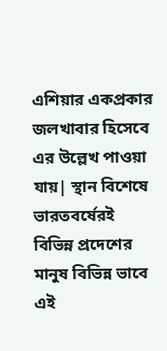এশিয়ার একপ্রকার জলখাবার হিসেবে এর উল্লেখ পাওয়া যায়| স্থান বিশেষে ভারতবর্ষেরই বিভিন্ন প্রদেশের মানুষ বিভিন্ন ভাবে এই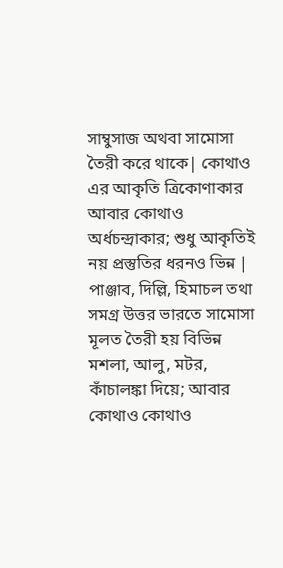সাম্বুসাজ অথবা সামোসা তৈরী করে থাকে| কোথাও এর আকৃতি ত্রিকোণাকার আবার কোথাও অর্ধচন্দ্রাকার; শুধু আকৃতিই নয় প্রস্তুতির ধরনও ভিন্ন | পাঞ্জাব, দিল্লি, হিমাচল তথা সমগ্র উত্তর ভারতে সামোসা মূলত তৈরী হয় বিভিন্ন মশলা, আলু, মটর, কাঁচালঙ্কা দিয়ে; আবার কোথাও কোথাও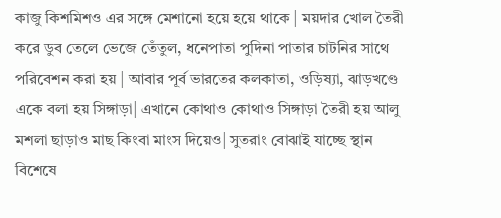কাজু কিশমিশও এর সঙ্গে মেশানো হয়ে হয়ে থাকে | ময়দার খোল তৈরী করে ডুব তেলে ভেজে তেঁতুল, ধনেপাতা পুদিনা পাতার চাটনির সাথে পরিবেশন করা হয় | আবার পূর্ব ভারতের কলকাতা, ওড়িষ্যা, ঝাড়খণ্ডে একে বলা হয় সিঙ্গাড়া| এখানে কোথাও কোথাও সিঙ্গাড়া তৈরী হয় আলু মশলা ছাড়াও মাছ কিংবা মাংস দিয়েও| সুতরাং বোঝাই যাচ্ছে স্থান বিশেষে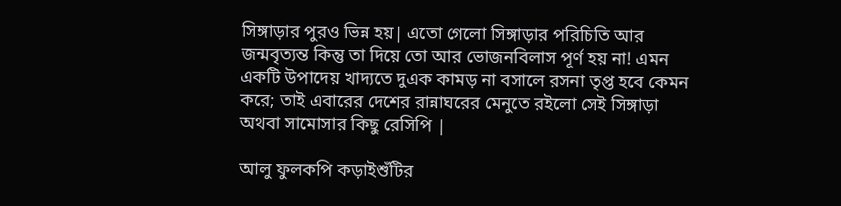সিঙ্গাড়ার পুরও ভিন্ন হয়| এতো গেলো সিঙ্গাড়ার পরিচিতি আর জন্মবৃত্যন্ত কিন্তু তা দিয়ে তো আর ভোজনবিলাস পূর্ণ হয় না! এমন একটি উপাদেয় খাদ্যতে দুএক কামড় না বসালে রসনা তৃপ্ত হবে কেমন করে; তাই এবারের দেশের রান্নাঘরের মেনুতে রইলো সেই সিঙ্গাড়া অথবা সামোসার কিছু রেসিপি |

আলু ফুলকপি কড়াইশুঁটির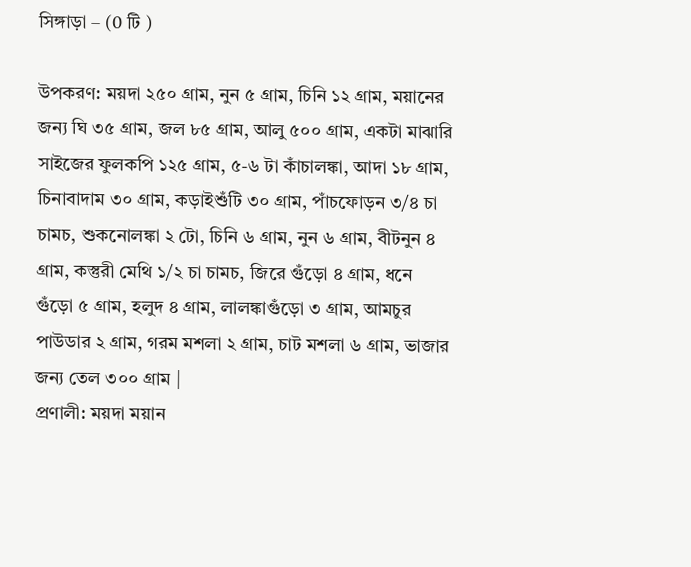সিঙ্গাড়া – (0 টি )

উপকরণ: ময়দা ২৫০ গ্রাম, নুন ৫ গ্রাম, চিনি ১২ গ্রাম, ময়ানের জন্য ঘি ৩৫ গ্রাম, জল ৮৫ গ্রাম, আলু ৫০০ গ্রাম, একটা মাঝারি সাইজের ফুলকপি ১২৫ গ্রাম, ৫-৬ টা কাঁচালঙ্কা, আদা ১৮ গ্রাম, চিনাবাদাম ৩০ গ্রাম, কড়াইশুঁটি ৩০ গ্রাম, পাঁচফোড়ন ৩/৪ চা চামচ, শুকনোলঙ্কা ২ টো, চিনি ৬ গ্রাম, নুন ৬ গ্রাম, বীটনুন ৪ গ্রাম, কস্তুরী মেথি ১/২ চা চামচ, জিরে গুঁড়ো ৪ গ্রাম, ধনে গুঁড়ো ৫ গ্রাম, হলুদ ৪ গ্রাম, লালঙ্কাগুঁড়ো ৩ গ্রাম, আমচুর পাউডার ২ গ্রাম, গরম মশলা ২ গ্রাম, চাট মশলা ৬ গ্রাম, ভাজার জন্য তেল ৩০০ গ্রাম |
প্রণালী: ময়দা ময়ান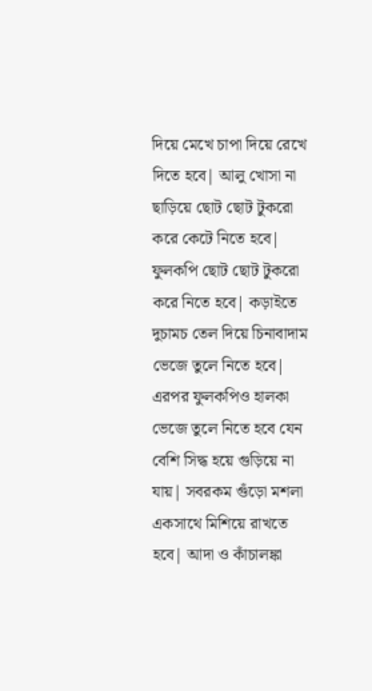দিয়ে মেখে চাপা দিয়ে রেখে দিতে হবে| আলু খোসা না ছাড়িয়ে ছোট ছোট টুকরো করে কেটে নিতে হবে| ফুলকপি ছোট ছোট টুকরো করে নিতে হবে| কড়াইতে দুচামচ তেল দিয়ে চিনাবাদাম ভেজে তুলে নিতে হবে| এরপর ফুলকপিও হালকা ভেজে তুলে নিতে হবে যেন বেশি সিদ্ধ হয়ে গুড়িয়ে না যায়| সবরকম গুঁড়ো মশলা একসাথে মিশিয়ে রাখতে হবে| আদা ও কাঁচালঙ্কা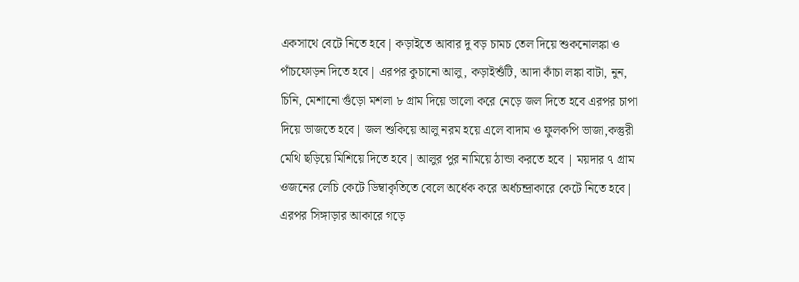একসাথে বেটে নিতে হবে| কড়াইতে আবার দু বড় চামচ তেল দিয়ে শুকনোলঙ্কা ও পাঁচফোড়ন দিতে হবে| এরপর কুচানো আলু, কড়াইশুঁটি, আদা কাঁচা লঙ্কা বাটা, নুন, চিনি, মেশানো গুঁড়ো মশলা ৮ গ্রাম দিয়ে ভালো করে নেড়ে জল দিতে হবে এরপর চাপা দিয়ে ভাজতে হবে| জল শুকিয়ে আলু নরম হয়ে এলে বাদাম ও ফুলকপি ভাজা,কস্তুরী মেথি ছড়িয়ে মিশিয়ে দিতে হবে| আলুর পুর নামিয়ে ঠান্ডা করতে হবে | ময়দার ৭ গ্রাম ওজনের লেচি কেটে ডিম্বাকৃতিতে বেলে অর্ধেক করে অর্ধচন্দ্রাকারে কেটে নিতে হবে| এরপর সিঙ্গাড়ার আকারে গড়ে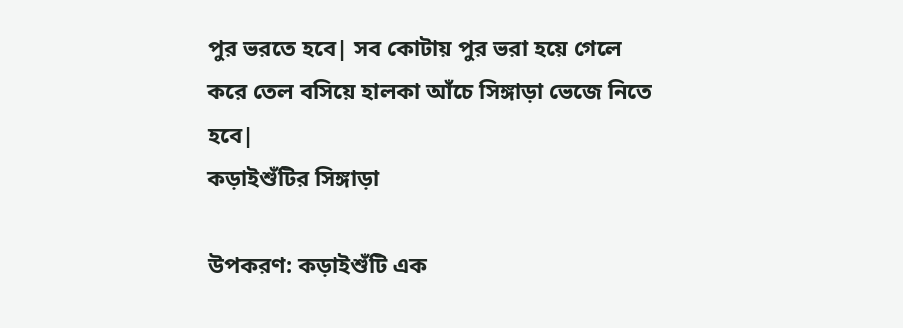পুর ভরতে হবে| সব কোটায় পুর ভরা হয়ে গেলে করে তেল বসিয়ে হালকা আঁচে সিঙ্গাড়া ভেজে নিতে হবে|
কড়াইশুঁটির সিঙ্গাড়া

উপকরণ: কড়াইশুঁটি এক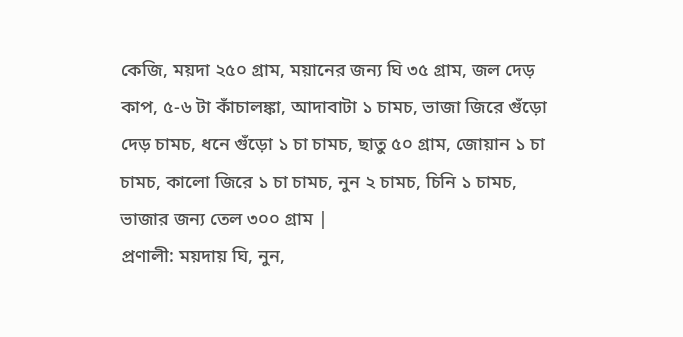কেজি, ময়দা ২৫০ গ্রাম, ময়ানের জন্য ঘি ৩৫ গ্রাম, জল দেড় কাপ, ৫-৬ টা কাঁচালঙ্কা, আদাবাটা ১ চামচ, ভাজা জিরে গুঁড়ো দেড় চামচ, ধনে গুঁড়ো ১ চা চামচ, ছাতু ৫০ গ্রাম, জোয়ান ১ চা চামচ, কালো জিরে ১ চা চামচ, নুন ২ চামচ, চিনি ১ চামচ, ভাজার জন্য তেল ৩০০ গ্রাম |
প্রণালী: ময়দায় ঘি, নুন,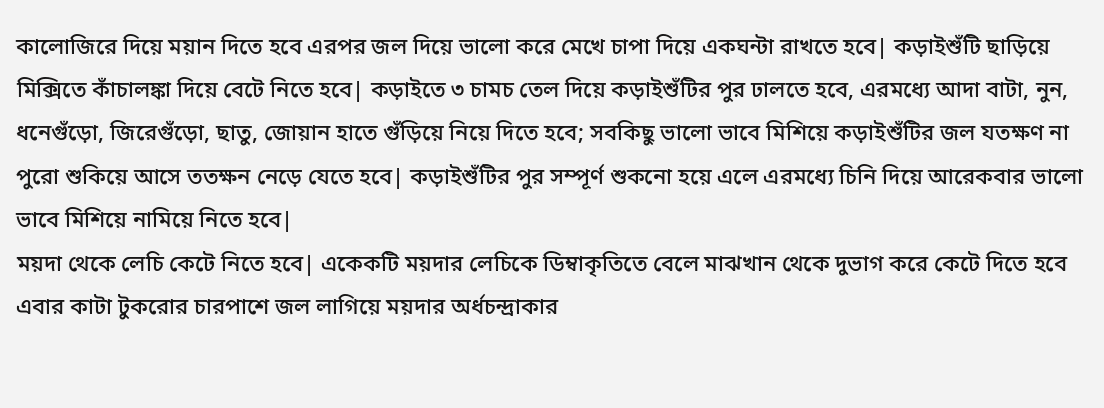কালোজিরে দিয়ে ময়ান দিতে হবে এরপর জল দিয়ে ভালো করে মেখে চাপা দিয়ে একঘন্টা রাখতে হবে| কড়াইশুঁটি ছাড়িয়ে মিক্সিতে কাঁচালঙ্কা দিয়ে বেটে নিতে হবে| কড়াইতে ৩ চামচ তেল দিয়ে কড়াইশুঁটির পুর ঢালতে হবে, এরমধ্যে আদা বাটা, নুন, ধনেগুঁড়ো, জিরেগুঁড়ো, ছাতু, জোয়ান হাতে গুঁড়িয়ে নিয়ে দিতে হবে; সবকিছু ভালো ভাবে মিশিয়ে কড়াইশুঁটির জল যতক্ষণ না পুরো শুকিয়ে আসে ততক্ষন নেড়ে যেতে হবে| কড়াইশুঁটির পুর সম্পূর্ণ শুকনো হয়ে এলে এরমধ্যে চিনি দিয়ে আরেকবার ভালো ভাবে মিশিয়ে নামিয়ে নিতে হবে|
ময়দা থেকে লেচি কেটে নিতে হবে| একেকটি ময়দার লেচিকে ডিম্বাকৃতিতে বেলে মাঝখান থেকে দুভাগ করে কেটে দিতে হবে এবার কাটা টুকরোর চারপাশে জল লাগিয়ে ময়দার অর্ধচন্দ্রাকার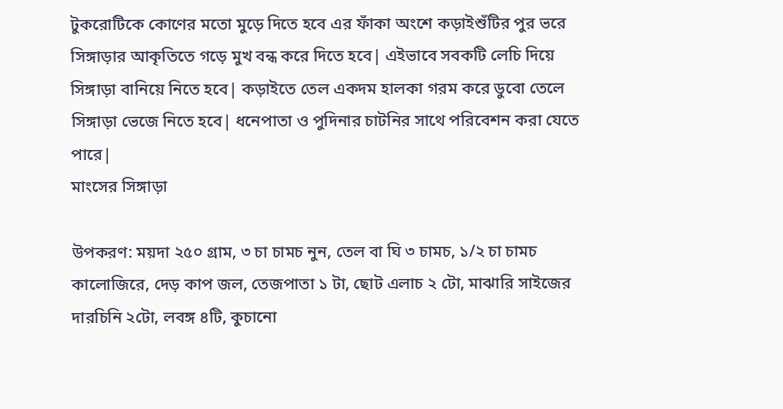টুকরোটিকে কোণের মতো মুড়ে দিতে হবে এর ফাঁকা অংশে কড়াইশুঁটির পুর ভরে সিঙ্গাড়ার আকৃতিতে গড়ে মুখ বন্ধ করে দিতে হবে| এইভাবে সবকটি লেচি দিয়ে সিঙ্গাড়া বানিয়ে নিতে হবে| কড়াইতে তেল একদম হালকা গরম করে ডুবো তেলে সিঙ্গাড়া ভেজে নিতে হবে| ধনেপাতা ও পুদিনার চাটনির সাথে পরিবেশন করা যেতে পারে|
মাংসের সিঙ্গাড়া

উপকরণ: ময়দা ২৫০ গ্রাম, ৩ চা চামচ নুন, তেল বা ঘি ৩ চামচ, ১/২ চা চামচ কালোজিরে, দেড় কাপ জল, তেজপাতা ১ টা, ছোট এলাচ ২ টো, মাঝারি সাইজের দারচিনি ২টো, লবঙ্গ ৪টি, কুচানো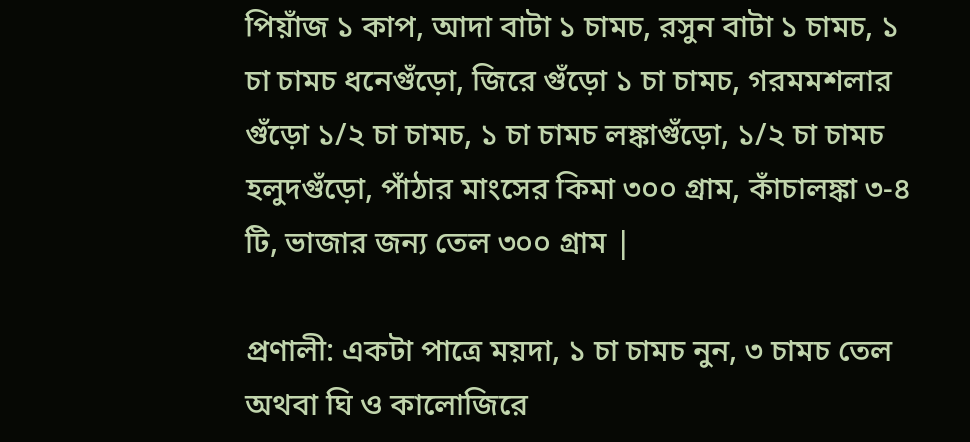পিয়াঁজ ১ কাপ, আদা বাটা ১ চামচ, রসুন বাটা ১ চামচ, ১ চা চামচ ধনেগুঁড়ো, জিরে গুঁড়ো ১ চা চামচ, গরমমশলার গুঁড়ো ১/২ চা চামচ, ১ চা চামচ লঙ্কাগুঁড়ো, ১/২ চা চামচ হলুদগুঁড়ো, পাঁঠার মাংসের কিমা ৩০০ গ্রাম, কাঁচালঙ্কা ৩-৪ টি, ভাজার জন্য তেল ৩০০ গ্রাম |

প্রণালী: একটা পাত্রে ময়দা, ১ চা চামচ নুন, ৩ চামচ তেল অথবা ঘি ও কালোজিরে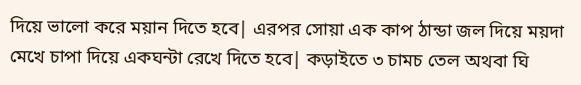দিয়ে ভালো করে ময়ান দিতে হবে| এরপর সোয়া এক কাপ ঠান্ডা জল দিয়ে ময়দা মেখে চাপা দিয়ে একঘন্টা রেখে দিতে হবে| কড়াইতে ৩ চামচ তেল অথবা ঘি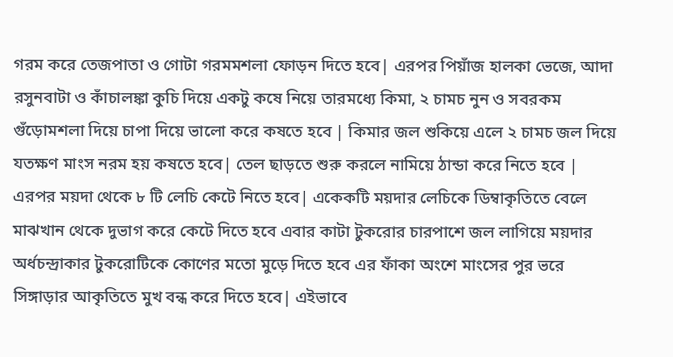গরম করে তেজপাতা ও গোটা গরমমশলা ফোড়ন দিতে হবে| এরপর পিয়াঁজ হালকা ভেজে, আদা রসুনবাটা ও কাঁচালঙ্কা কুচি দিয়ে একটু কষে নিয়ে তারমধ্যে কিমা, ২ চামচ নুন ও সবরকম গুঁড়োমশলা দিয়ে চাপা দিয়ে ভালো করে কষতে হবে | কিমার জল শুকিয়ে এলে ২ চামচ জল দিয়ে যতক্ষণ মাংস নরম হয় কষতে হবে| তেল ছাড়তে শুরু করলে নামিয়ে ঠান্ডা করে নিতে হবে | এরপর ময়দা থেকে ৮ টি লেচি কেটে নিতে হবে| একেকটি ময়দার লেচিকে ডিম্বাকৃতিতে বেলে মাঝখান থেকে দুভাগ করে কেটে দিতে হবে এবার কাটা টুকরোর চারপাশে জল লাগিয়ে ময়দার অর্ধচন্দ্রাকার টুকরোটিকে কোণের মতো মুড়ে দিতে হবে এর ফাঁকা অংশে মাংসের পুর ভরে সিঙ্গাড়ার আকৃতিতে মুখ বন্ধ করে দিতে হবে| এইভাবে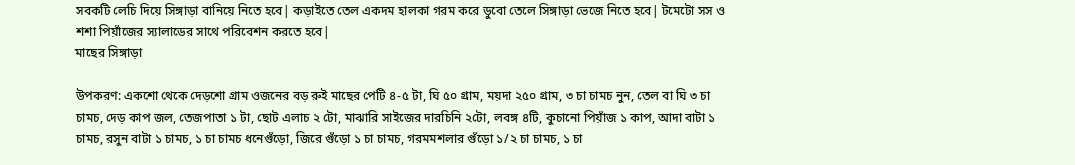সবকটি লেচি দিয়ে সিঙ্গাড়া বানিয়ে নিতে হবে| কড়াইতে তেল একদম হালকা গরম করে ডুবো তেলে সিঙ্গাড়া ভেজে নিতে হবে| টমেটো সস ও শশা পিয়াঁজের স্যালাডের সাথে পরিবেশন করতে হবে|
মাছের সিঙ্গাড়া

উপকরণ: একশো থেকে দেড়শো গ্রাম ওজনের বড় রুই মাছের পেটি ৪-৫ টা, ঘি ৫০ গ্রাম, ময়দা ২৫০ গ্রাম, ৩ চা চামচ নুন, তেল বা ঘি ৩ চা চামচ, দেড় কাপ জল, তেজপাতা ১ টা, ছোট এলাচ ২ টো, মাঝারি সাইজের দারচিনি ২টো, লবঙ্গ ৪টি, কুচানো পিয়াঁজ ১ কাপ, আদা বাটা ১ চামচ, রসুন বাটা ১ চামচ, ১ চা চামচ ধনেগুঁড়ো, জিরে গুঁড়ো ১ চা চামচ, গরমমশলার গুঁড়ো ১/২ চা চামচ, ১ চা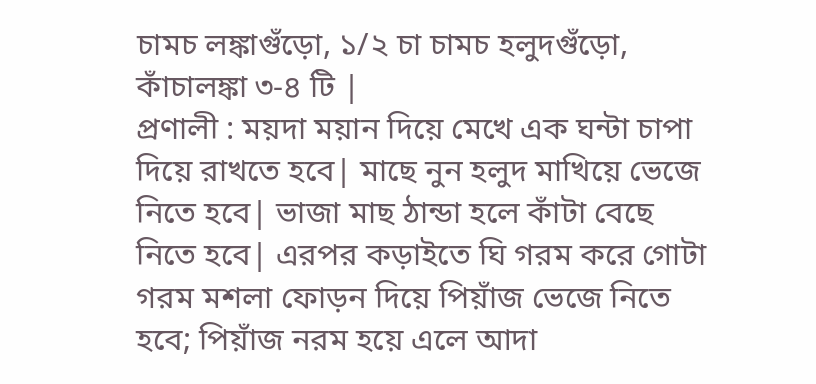চামচ লঙ্কাগুঁড়ো, ১/২ চা চামচ হলুদগুঁড়ো, কাঁচালঙ্কা ৩-৪ টি |
প্রণালী : ময়দা ময়ান দিয়ে মেখে এক ঘন্টা চাপা দিয়ে রাখতে হবে| মাছে নুন হলুদ মাখিয়ে ভেজে নিতে হবে| ভাজা মাছ ঠান্ডা হলে কাঁটা বেছে নিতে হবে| এরপর কড়াইতে ঘি গরম করে গোটা গরম মশলা ফোড়ন দিয়ে পিয়াঁজ ভেজে নিতে হবে; পিয়াঁজ নরম হয়ে এলে আদা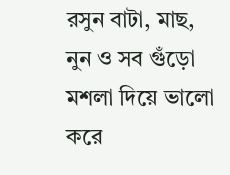রসুন বাটা, মাছ, নুন ও সব গুঁড়ো মশলা দিয়ে ভালো করে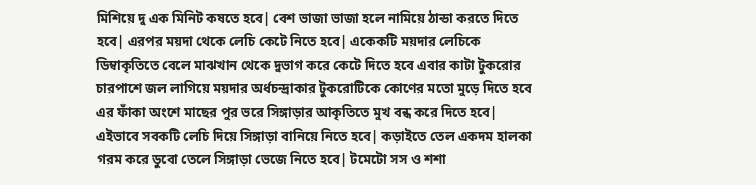মিশিয়ে দু এক মিনিট কষতে হবে| বেশ ভাজা ভাজা হলে নামিয়ে ঠান্ডা করতে দিতে হবে| এরপর ময়দা থেকে লেচি কেটে নিতে হবে| একেকটি ময়দার লেচিকে ডিম্বাকৃতিতে বেলে মাঝখান থেকে দুভাগ করে কেটে দিতে হবে এবার কাটা টুকরোর চারপাশে জল লাগিয়ে ময়দার অর্ধচন্দ্রাকার টুকরোটিকে কোণের মতো মুড়ে দিতে হবে এর ফাঁকা অংশে মাছের পুর ভরে সিঙ্গাড়ার আকৃতিতে মুখ বন্ধ করে দিতে হবে| এইভাবে সবকটি লেচি দিয়ে সিঙ্গাড়া বানিয়ে নিতে হবে| কড়াইতে তেল একদম হালকা গরম করে ডুবো তেলে সিঙ্গাড়া ভেজে নিতে হবে| টমেটো সস ও শশা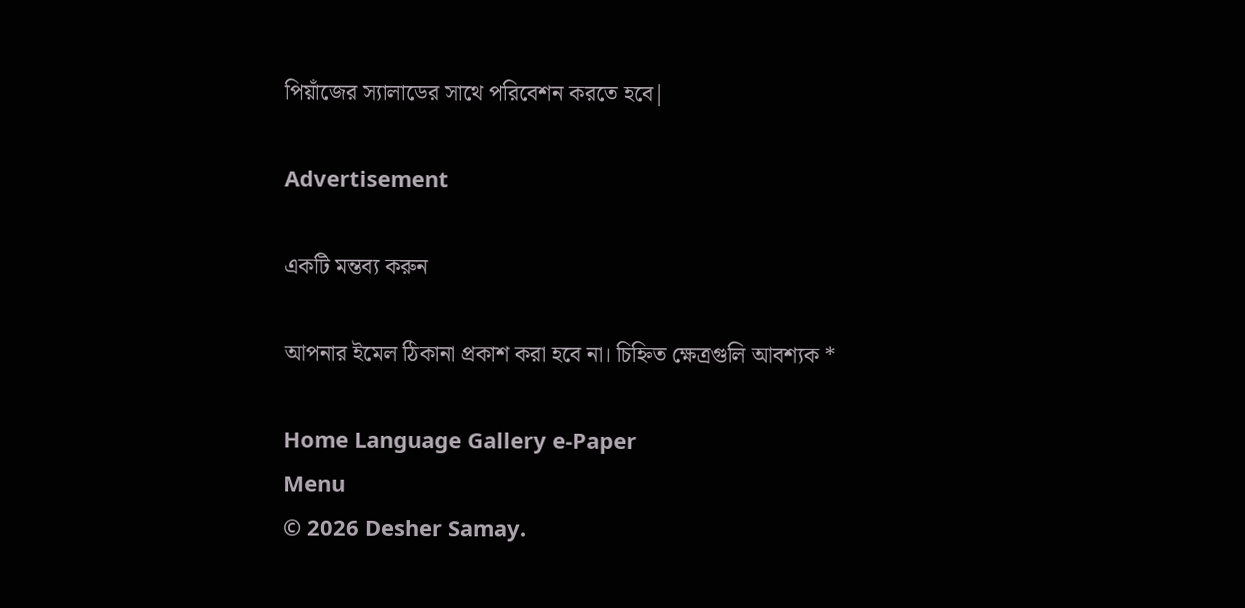পিয়াঁজের স্যালাডের সাথে পরিবেশন করতে হবে|

Advertisement

একটি মন্তব্য করুন

আপনার ইমেল ঠিকানা প্রকাশ করা হবে না। চিহ্নিত ক্ষেত্রগুলি আবশ্যক *

Home Language Gallery e-Paper
Menu
© 2026 Desher Samay.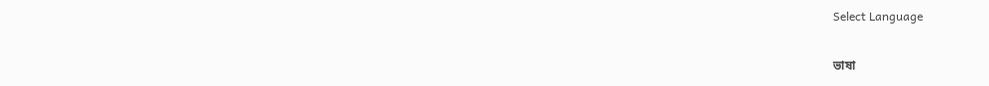Select Language

ভাষা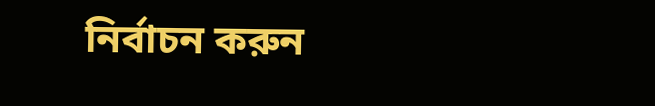নির্বাচন করুন